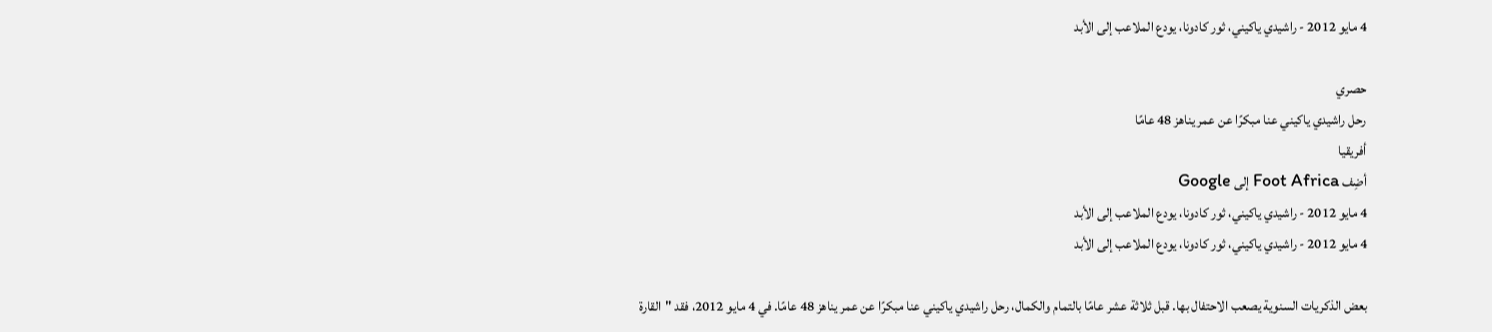4 مايو 2012 - راشيدي ياكيني، ثور كادونا، يودع الملاعب إلى الأبد

حصري
رحل راشيدي ياكيني عنا مبكرًا عن عمر يناهز 48 عامًا
أفريقيا
أضِف Foot Africa إلى Google
4 مايو 2012 - راشيدي ياكيني، ثور كادونا، يودع الملاعب إلى الأبد
4 مايو 2012 - راشيدي ياكيني، ثور كادونا، يودع الملاعب إلى الأبد

بعض الذكريات السنوية يصعب الاحتفال بها. قبل ثلاثة عشر عامًا بالتمام والكمال، رحل راشيدي ياكيني عنا مبكرًا عن عمر يناهز 48 عامًا. في 4 مايو 2012، فقد "القارة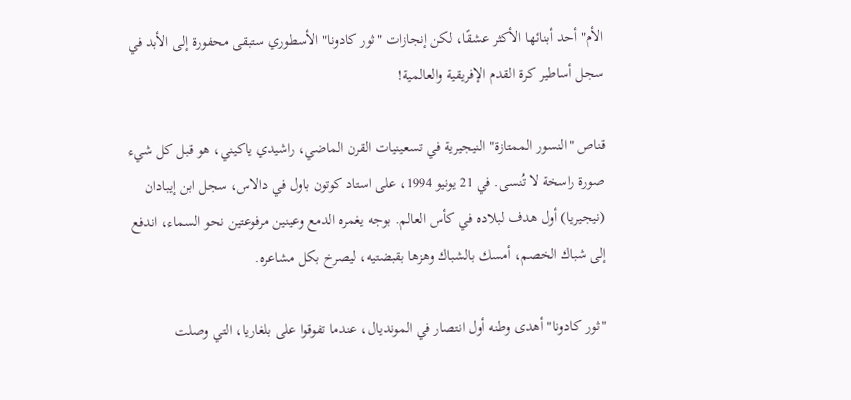الأم" أحد أبنائها الأكثر عشقًا، لكن إنجازات "ثور كادونا" الأسطوري ستبقى محفورة إلى الأبد في سجل أساطير كرة القدم الإفريقية والعالمية!

قناص "النسور الممتازة" النيجيرية في تسعينيات القرن الماضي، راشيدي ياكيني، هو قبل كل شيء صورة راسخة لا تُنسى. في 21 يونيو 1994، على استاد كوتون باول في دالاس، سجل ابن إيبادان (نيجيريا) أول هدف لبلاده في كأس العالم. بوجه يغمره الدمع وعينين مرفوعتين نحو السماء، اندفع إلى شباك الخصم، أمسك بالشباك وهزها بقبضتيه، ليصرخ بكل مشاعره.

"ثور كادونا" أهدى وطنه أول انتصار في المونديال، عندما تفوقوا على بلغاريا، التي وصلت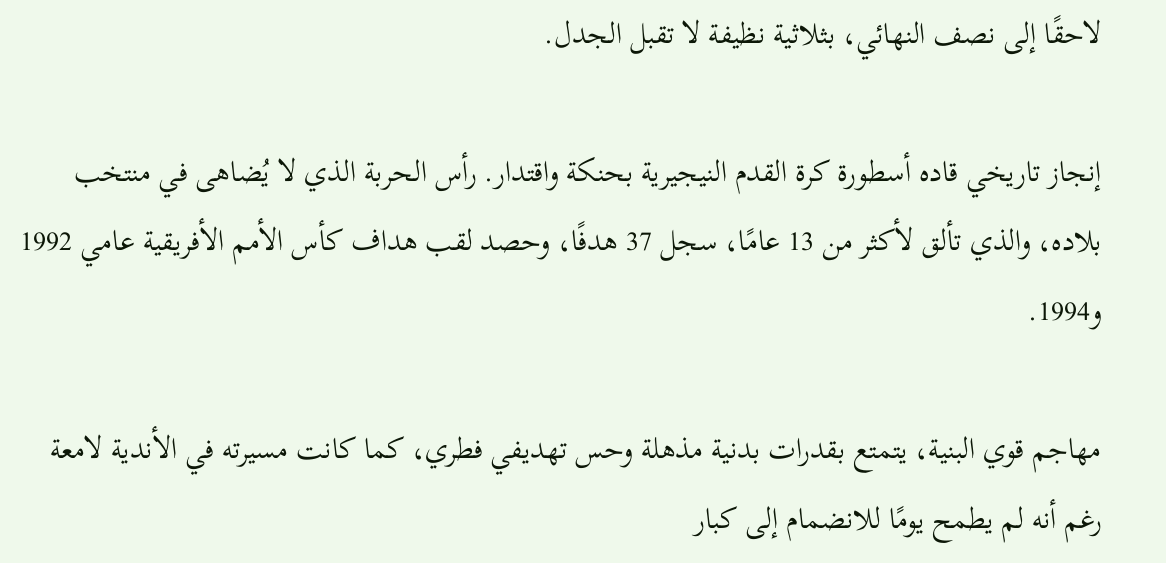لاحقًا إلى نصف النهائي، بثلاثية نظيفة لا تقبل الجدل.

إنجاز تاريخي قاده أسطورة كرة القدم النيجيرية بحنكة واقتدار. رأس الحربة الذي لا يُضاهى في منتخب بلاده، والذي تألق لأكثر من 13 عامًا، سجل 37 هدفًا، وحصد لقب هداف كأس الأمم الأفريقية عامي 1992 و1994.

مهاجم قوي البنية، يتمتع بقدرات بدنية مذهلة وحس تهديفي فطري، كما كانت مسيرته في الأندية لامعة رغم أنه لم يطمح يومًا للانضمام إلى كبار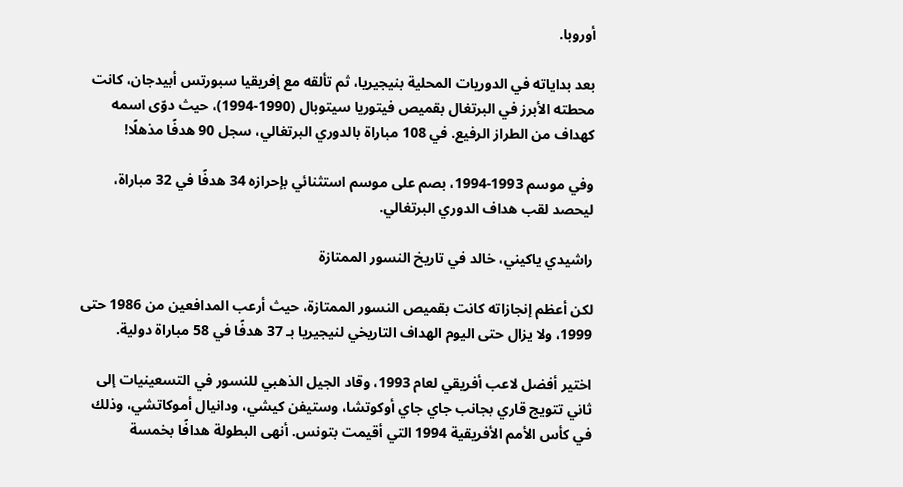أوروبا.

بعد بداياته في الدوريات المحلية بنيجيريا، ثم تألقه مع إفريقيا سبورتس أبيدجان، كانت محطته الأبرز في البرتغال بقميص فيتوريا سيتوبال (1990-1994)، حيث دوّى اسمه كهداف من الطراز الرفيع. في 108 مباراة بالدوري البرتغالي، سجل 90 هدفًا مذهلًا!

وفي موسم 1993-1994، بصم على موسم استثنائي بإحرازه 34 هدفًا في 32 مباراة، ليحصد لقب هداف الدوري البرتغالي.

راشيدي ياكيني، خالد في تاريخ النسور الممتازة

لكن أعظم إنجازاته كانت بقميص النسور الممتازة، حيث أرعب المدافعين من 1986 حتى 1999، ولا يزال حتى اليوم الهداف التاريخي لنيجيريا بـ 37 هدفًا في 58 مباراة دولية.

اختير أفضل لاعب أفريقي لعام 1993، وقاد الجيل الذهبي للنسور في التسعينيات إلى ثاني تتويج قاري بجانب جاي جاي أوكوتشا، وستيفن كيشي، ودانيال أموكاتشي، وذلك في كأس الأمم الأفريقية 1994 التي أقيمت بتونس. أنهى البطولة هدافًا بخمسة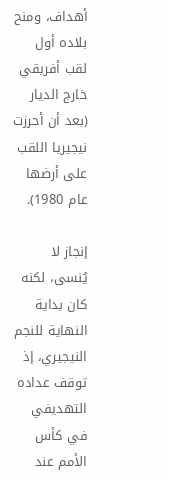أهداف، ومنح بلاده أول لقب أفريقي خارج الديار (بعد أن أحرزت نيجيريا اللقب على أرضها عام 1980).

إنجاز لا يُنسى، لكنه كان بداية النهاية للنجم النيجيري، إذ توقف عداده التهديفي في كأس الأمم عند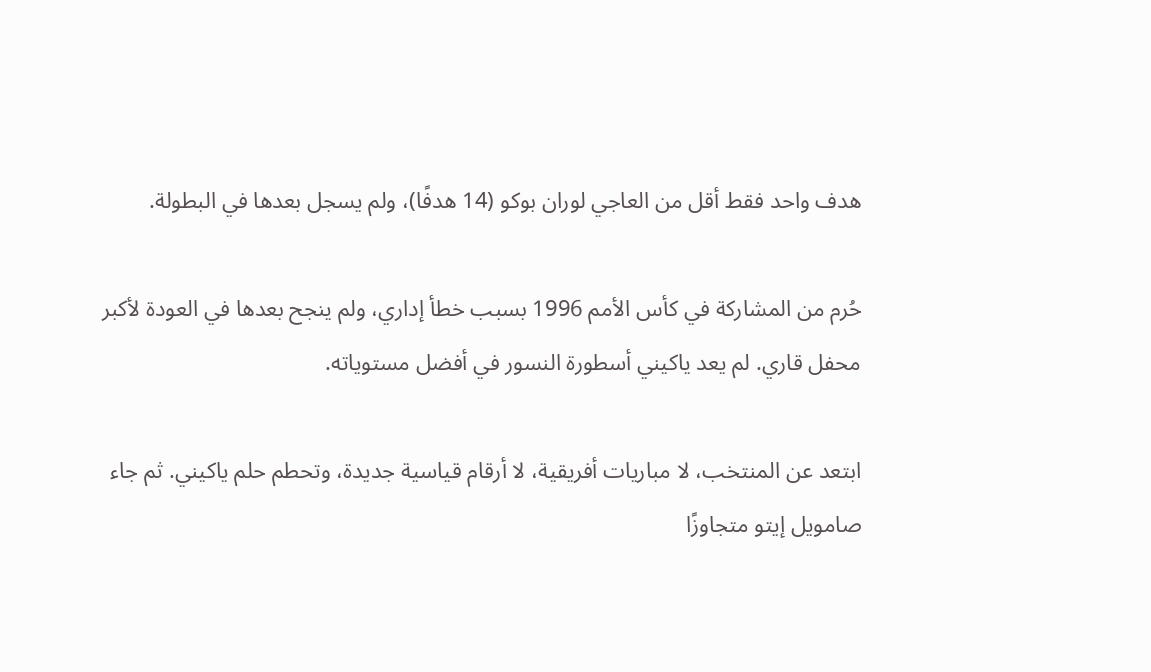هدف واحد فقط أقل من العاجي لوران بوكو (14 هدفًا)، ولم يسجل بعدها في البطولة.

حُرم من المشاركة في كأس الأمم 1996 بسبب خطأ إداري، ولم ينجح بعدها في العودة لأكبر محفل قاري. لم يعد ياكيني أسطورة النسور في أفضل مستوياته.

ابتعد عن المنتخب، لا مباريات أفريقية، لا أرقام قياسية جديدة، وتحطم حلم ياكيني. ثم جاء صامويل إيتو متجاوزًا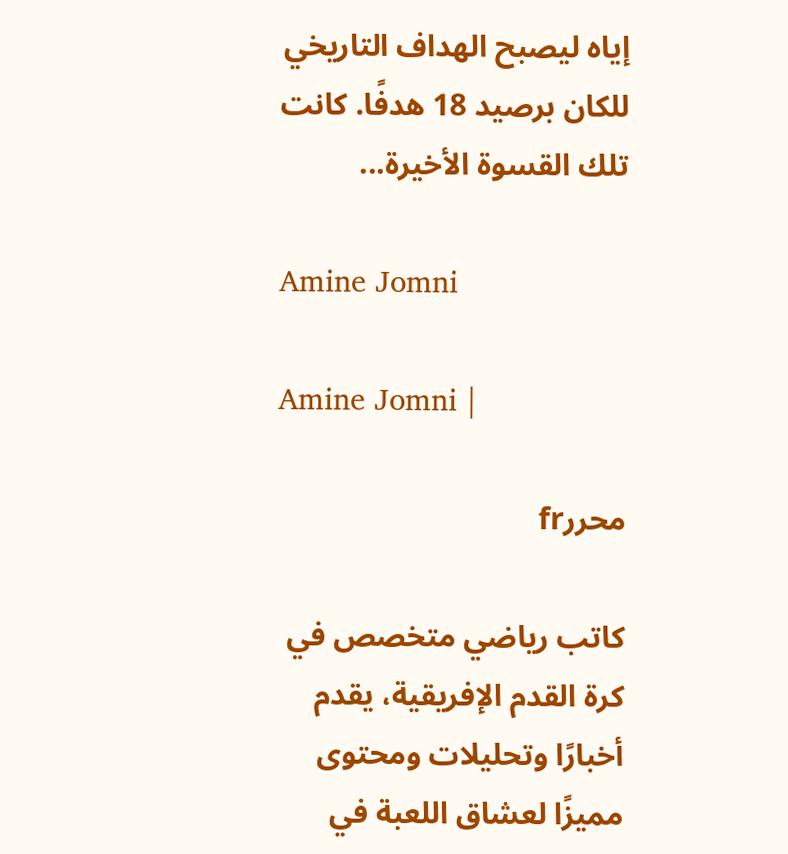إياه ليصبح الهداف التاريخي للكان برصيد 18 هدفًا. كانت تلك القسوة الأخيرة...

Amine Jomni

Amine Jomni |

محررfr

كاتب رياضي متخصص في كرة القدم الإفريقية، يقدم أخبارًا وتحليلات ومحتوى مميزًا لعشاق اللعبة في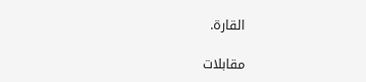القارة.

مقابلات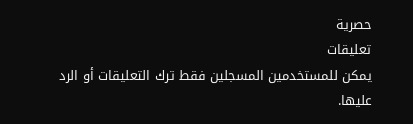حصرية
تعليقات
يمكن للمستخدمين المسجلين فقط ترك التعليقات أو الرد عليها.